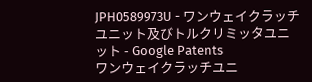JPH0589973U - ワンウェイクラッチユニット及びトルクリミッタユニット - Google Patents
ワンウェイクラッチユニ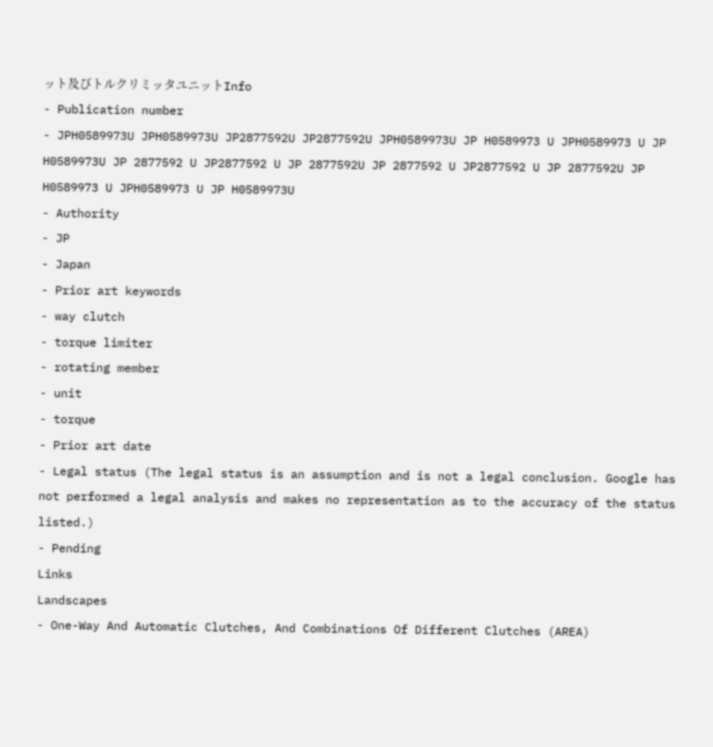ット及びトルクリミッタユニットInfo
- Publication number
- JPH0589973U JPH0589973U JP2877592U JP2877592U JPH0589973U JP H0589973 U JPH0589973 U JP H0589973U JP 2877592 U JP2877592 U JP 2877592U JP 2877592 U JP2877592 U JP 2877592U JP H0589973 U JPH0589973 U JP H0589973U
- Authority
- JP
- Japan
- Prior art keywords
- way clutch
- torque limiter
- rotating member
- unit
- torque
- Prior art date
- Legal status (The legal status is an assumption and is not a legal conclusion. Google has not performed a legal analysis and makes no representation as to the accuracy of the status listed.)
- Pending
Links
Landscapes
- One-Way And Automatic Clutches, And Combinations Of Different Clutches (AREA)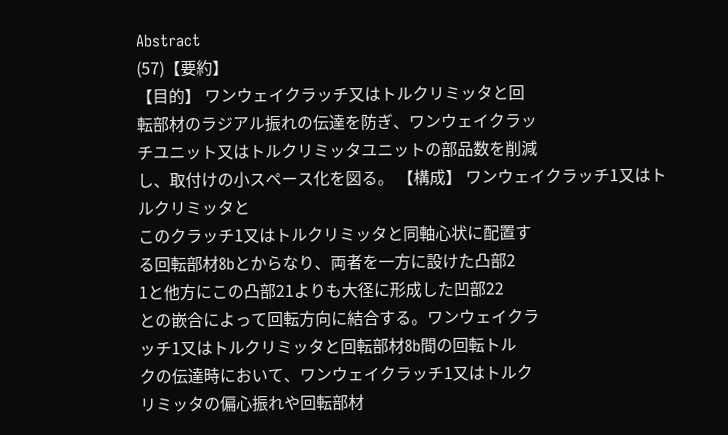Abstract
(57)【要約】
【目的】 ワンウェイクラッチ又はトルクリミッタと回
転部材のラジアル振れの伝達を防ぎ、ワンウェイクラッ
チユニット又はトルクリミッタユニットの部品数を削減
し、取付けの小スペース化を図る。 【構成】 ワンウェイクラッチ1又はトルクリミッタと
このクラッチ1又はトルクリミッタと同軸心状に配置す
る回転部材8bとからなり、両者を一方に設けた凸部2
1と他方にこの凸部21よりも大径に形成した凹部22
との嵌合によって回転方向に結合する。ワンウェイクラ
ッチ1又はトルクリミッタと回転部材8b間の回転トル
クの伝達時において、ワンウェイクラッチ1又はトルク
リミッタの偏心振れや回転部材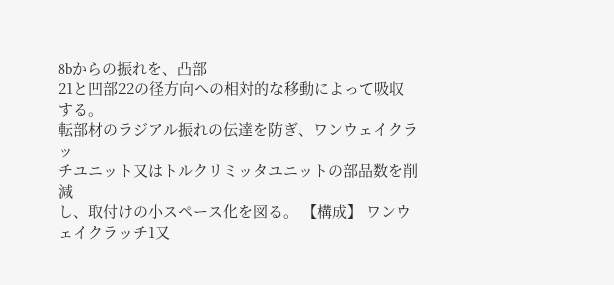8bからの振れを、凸部
21と凹部22の径方向への相対的な移動によって吸収
する。
転部材のラジアル振れの伝達を防ぎ、ワンウェイクラッ
チユニット又はトルクリミッタユニットの部品数を削減
し、取付けの小スペース化を図る。 【構成】 ワンウェイクラッチ1又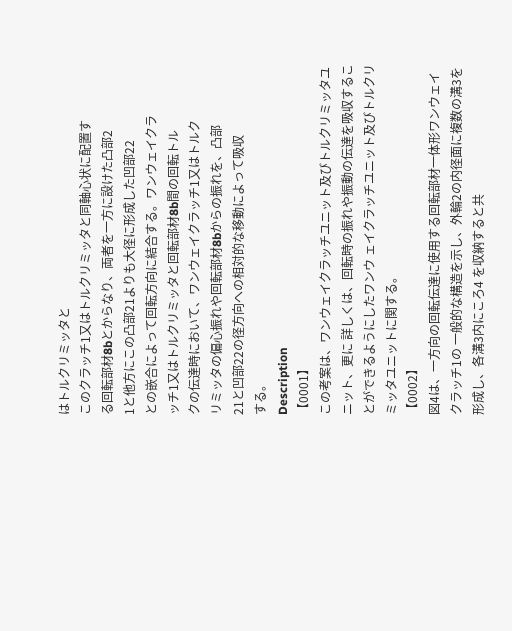はトルクリミッタと
このクラッチ1又はトルクリミッタと同軸心状に配置す
る回転部材8bとからなり、両者を一方に設けた凸部2
1と他方にこの凸部21よりも大径に形成した凹部22
との嵌合によって回転方向に結合する。ワンウェイクラ
ッチ1又はトルクリミッタと回転部材8b間の回転トル
クの伝達時において、ワンウェイクラッチ1又はトルク
リミッタの偏心振れや回転部材8bからの振れを、凸部
21と凹部22の径方向への相対的な移動によって吸収
する。
Description
【0001】
この考案は、ワンウェイクラッチユニット及びトルクリミッタユニット、更に 詳しくは、回転時の振れや振動の伝達を吸収することができるようにしたワンウ ェイクラッチユニット及びトルクリミッタユニットに関する。
【0002】
図4は、一方向の回転伝達に使用する回転部材一体形ワンウェイクラッチ1の 一般的な構造を示し、外輪2の内径面に複数の溝3を形成し、各溝3内にころ4 を収納すると共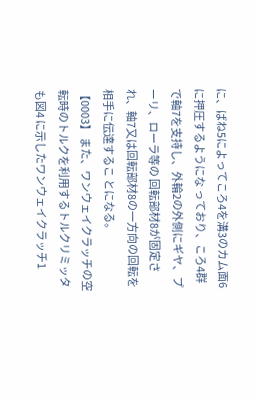に、ばね5によってころ4を溝3のカム面6に押圧するようにな っており、ころ4群で軸7を支持し、外輪2の外側にギヤ、プーリ、ローラ等の 回転部材8が固定され、軸7又は回転部材8の一方向の回転を相手に伝達するこ とになる。
【0003】 また、ワンウェイクラッチの空転時のトルクを利用するトルクリミッタも図4 に示したワンウェイクラッチ1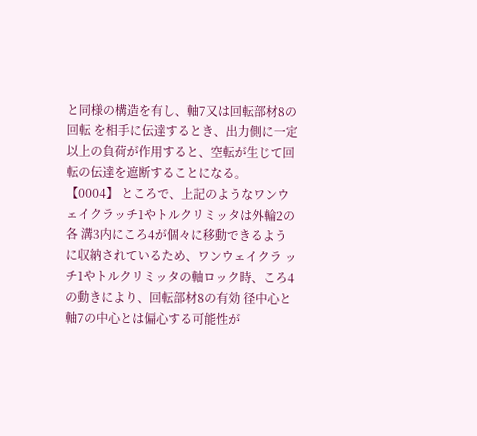と同様の構造を有し、軸7又は回転部材8の回転 を相手に伝達するとき、出力側に一定以上の負荷が作用すると、空転が生じて回 転の伝達を遮断することになる。
【0004】 ところで、上記のようなワンウェイクラッチ1やトルクリミッタは外輪2の各 溝3内にころ4が個々に移動できるように収納されているため、ワンウェイクラ ッチ1やトルクリミッタの軸ロック時、ころ4の動きにより、回転部材8の有効 径中心と軸7の中心とは偏心する可能性が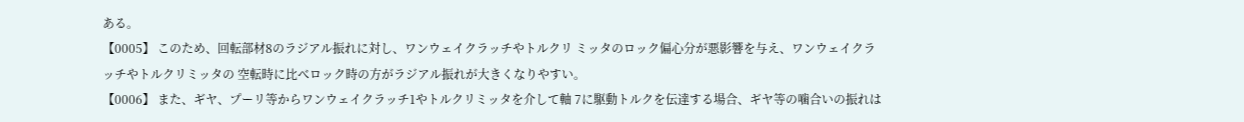ある。
【0005】 このため、回転部材8のラジアル振れに対し、ワンウェイクラッチやトルクリ ミッタのロック偏心分が悪影響を与え、ワンウェイクラッチやトルクリミッタの 空転時に比べロック時の方がラジアル振れが大きくなりやすい。
【0006】 また、ギヤ、プーリ等からワンウェイクラッチ1やトルクリミッタを介して軸 7に駆動トルクを伝達する場合、ギヤ等の噛合いの振れは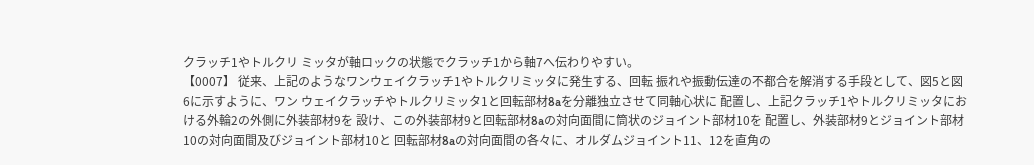クラッチ1やトルクリ ミッタが軸ロックの状態でクラッチ1から軸7へ伝わりやすい。
【0007】 従来、上記のようなワンウェイクラッチ1やトルクリミッタに発生する、回転 振れや振動伝達の不都合を解消する手段として、図5と図6に示すように、ワン ウェイクラッチやトルクリミッタ1と回転部材8aを分離独立させて同軸心状に 配置し、上記クラッチ1やトルクリミッタにおける外輪2の外側に外装部材9を 設け、この外装部材9と回転部材8aの対向面間に筒状のジョイント部材10を 配置し、外装部材9とジョイント部材10の対向面間及びジョイント部材10と 回転部材8aの対向面間の各々に、オルダムジョイント11、12を直角の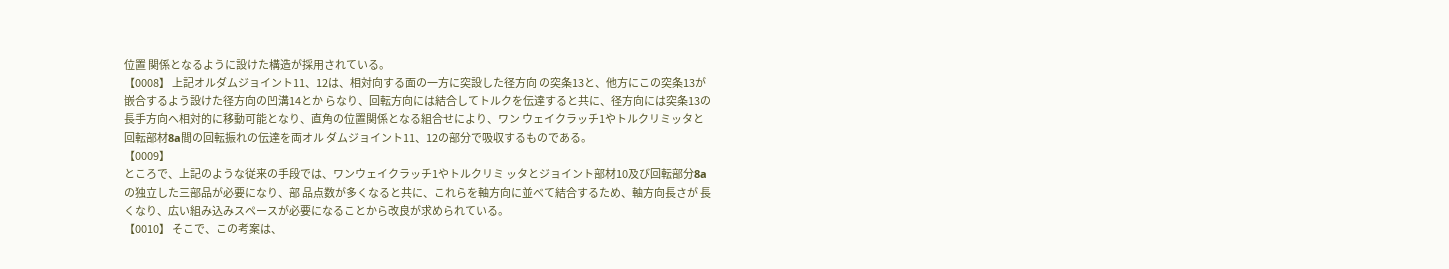位置 関係となるように設けた構造が採用されている。
【0008】 上記オルダムジョイント11、12は、相対向する面の一方に突設した径方向 の突条13と、他方にこの突条13が嵌合するよう設けた径方向の凹溝14とか らなり、回転方向には結合してトルクを伝達すると共に、径方向には突条13の 長手方向へ相対的に移動可能となり、直角の位置関係となる組合せにより、ワン ウェイクラッチ1やトルクリミッタと回転部材8a間の回転振れの伝達を両オル ダムジョイント11、12の部分で吸収するものである。
【0009】
ところで、上記のような従来の手段では、ワンウェイクラッチ1やトルクリミ ッタとジョイント部材10及び回転部分8aの独立した三部品が必要になり、部 品点数が多くなると共に、これらを軸方向に並べて結合するため、軸方向長さが 長くなり、広い組み込みスペースが必要になることから改良が求められている。
【0010】 そこで、この考案は、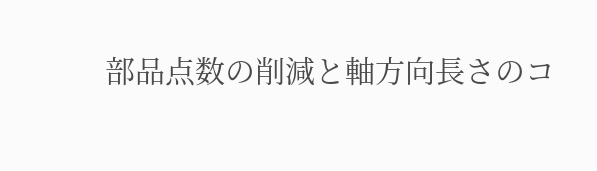部品点数の削減と軸方向長さのコ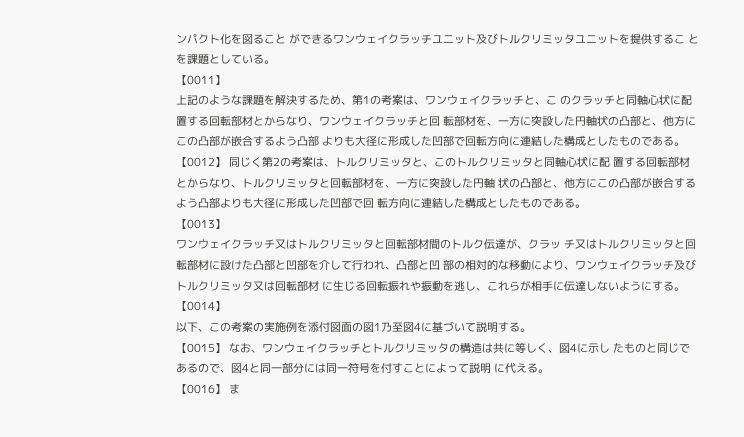ンパクト化を図ること ができるワンウェイクラッチユニット及びトルクリミッタユニットを提供するこ とを課題としている。
【0011】
上記のような課題を解決するため、第1の考案は、ワンウェイクラッチと、こ のクラッチと同軸心状に配置する回転部材とからなり、ワンウェイクラッチと回 転部材を、一方に突設した円軸状の凸部と、他方にこの凸部が嵌合するよう凸部 よりも大径に形成した凹部で回転方向に連結した構成としたものである。
【0012】 同じく第2の考案は、トルクリミッタと、このトルクリミッタと同軸心状に配 置する回転部材とからなり、トルクリミッタと回転部材を、一方に突設した円軸 状の凸部と、他方にこの凸部が嵌合するよう凸部よりも大径に形成した凹部で回 転方向に連結した構成としたものである。
【0013】
ワンウェイクラッチ又はトルクリミッタと回転部材間のトルク伝達が、クラッ チ又はトルクリミッタと回転部材に設けた凸部と凹部を介して行われ、凸部と凹 部の相対的な移動により、ワンウェイクラッチ及びトルクリミッタ又は回転部材 に生じる回転振れや振動を逃し、これらが相手に伝達しないようにする。
【0014】
以下、この考案の実施例を添付図面の図1乃至図4に基づいて説明する。
【0015】 なお、ワンウェイクラッチとトルクリミッタの構造は共に等しく、図4に示し たものと同じであるので、図4と同一部分には同一符号を付すことによって説明 に代える。
【0016】 ま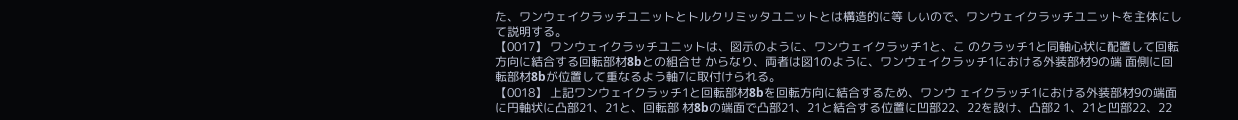た、ワンウェイクラッチユニットとトルクリミッタユニットとは構造的に等 しいので、ワンウェイクラッチユニットを主体にして説明する。
【0017】 ワンウェイクラッチユニットは、図示のように、ワンウェイクラッチ1と、こ のクラッチ1と同軸心状に配置して回転方向に結合する回転部材8bとの組合せ からなり、両者は図1のように、ワンウェイクラッチ1における外装部材9の端 面側に回転部材8bが位置して重なるよう軸7に取付けられる。
【0018】 上記ワンウェイクラッチ1と回転部材8bを回転方向に結合するため、ワンウ ェイクラッチ1における外装部材9の端面に円軸状に凸部21、21と、回転部 材8bの端面で凸部21、21と結合する位置に凹部22、22を設け、凸部2 1、21と凹部22、22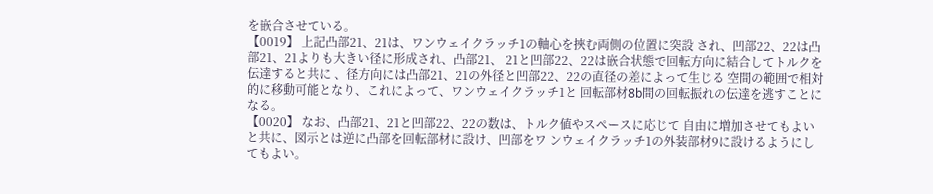を嵌合させている。
【0019】 上記凸部21、21は、ワンウェイクラッチ1の軸心を挾む両側の位置に突設 され、凹部22、22は凸部21、21よりも大きい径に形成され、凸部21、 21と凹部22、22は嵌合状態で回転方向に結合してトルクを伝達すると共に 、径方向には凸部21、21の外径と凹部22、22の直径の差によって生じる 空間の範囲で相対的に移動可能となり、これによって、ワンウェイクラッチ1と 回転部材8b間の回転振れの伝達を逃すことになる。
【0020】 なお、凸部21、21と凹部22、22の数は、トルク値やスペースに応じて 自由に増加させてもよいと共に、図示とは逆に凸部を回転部材に設け、凹部をワ ンウェイクラッチ1の外装部材9に設けるようにしてもよい。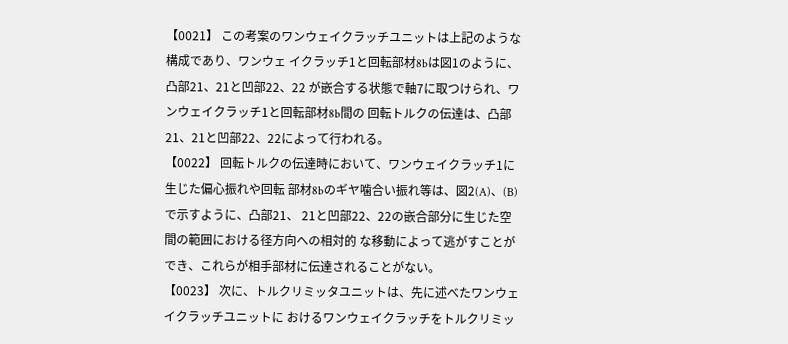【0021】 この考案のワンウェイクラッチユニットは上記のような構成であり、ワンウェ イクラッチ1と回転部材8bは図1のように、凸部21、21と凹部22、22 が嵌合する状態で軸7に取つけられ、ワンウェイクラッチ1と回転部材8b間の 回転トルクの伝達は、凸部21、21と凹部22、22によって行われる。
【0022】 回転トルクの伝達時において、ワンウェイクラッチ1に生じた偏心振れや回転 部材8bのギヤ噛合い振れ等は、図2(A)、(B)で示すように、凸部21、 21と凹部22、22の嵌合部分に生じた空間の範囲における径方向への相対的 な移動によって逃がすことができ、これらが相手部材に伝達されることがない。
【0023】 次に、トルクリミッタユニットは、先に述べたワンウェイクラッチユニットに おけるワンウェイクラッチをトルクリミッ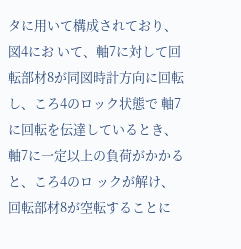タに用いて構成されており、図4にお いて、軸7に対して回転部材8が同図時計方向に回転し、ころ4のロック状態で 軸7に回転を伝達しているとき、軸7に一定以上の負荷がかかると、ころ4のロ ックが解け、回転部材8が空転することに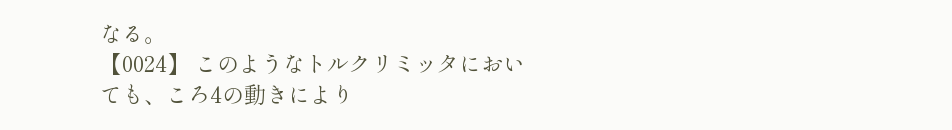なる。
【0024】 このようなトルクリミッタにおいても、ころ4の動きにより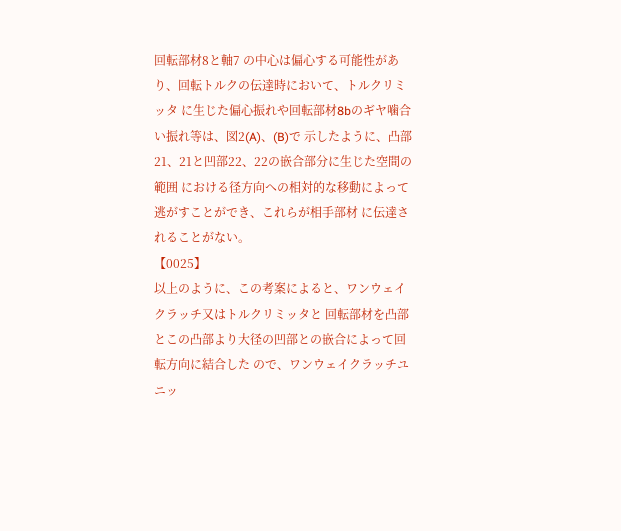回転部材8と軸7 の中心は偏心する可能性があり、回転トルクの伝達時において、トルクリミッタ に生じた偏心振れや回転部材8bのギヤ噛合い振れ等は、図2(A)、(B)で 示したように、凸部21、21と凹部22、22の嵌合部分に生じた空間の範囲 における径方向への相対的な移動によって逃がすことができ、これらが相手部材 に伝達されることがない。
【0025】
以上のように、この考案によると、ワンウェイクラッチ又はトルクリミッタと 回転部材を凸部とこの凸部より大径の凹部との嵌合によって回転方向に結合した ので、ワンウェイクラッチユニッ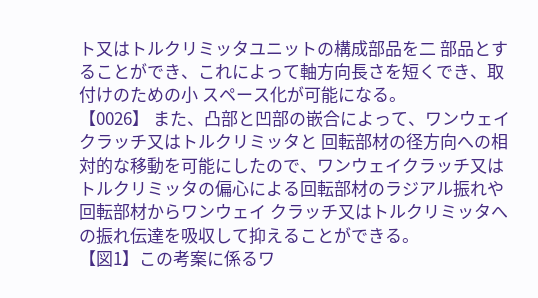ト又はトルクリミッタユニットの構成部品を二 部品とすることができ、これによって軸方向長さを短くでき、取付けのための小 スペース化が可能になる。
【0026】 また、凸部と凹部の嵌合によって、ワンウェイクラッチ又はトルクリミッタと 回転部材の径方向への相対的な移動を可能にしたので、ワンウェイクラッチ又は トルクリミッタの偏心による回転部材のラジアル振れや回転部材からワンウェイ クラッチ又はトルクリミッタへの振れ伝達を吸収して抑えることができる。
【図1】この考案に係るワ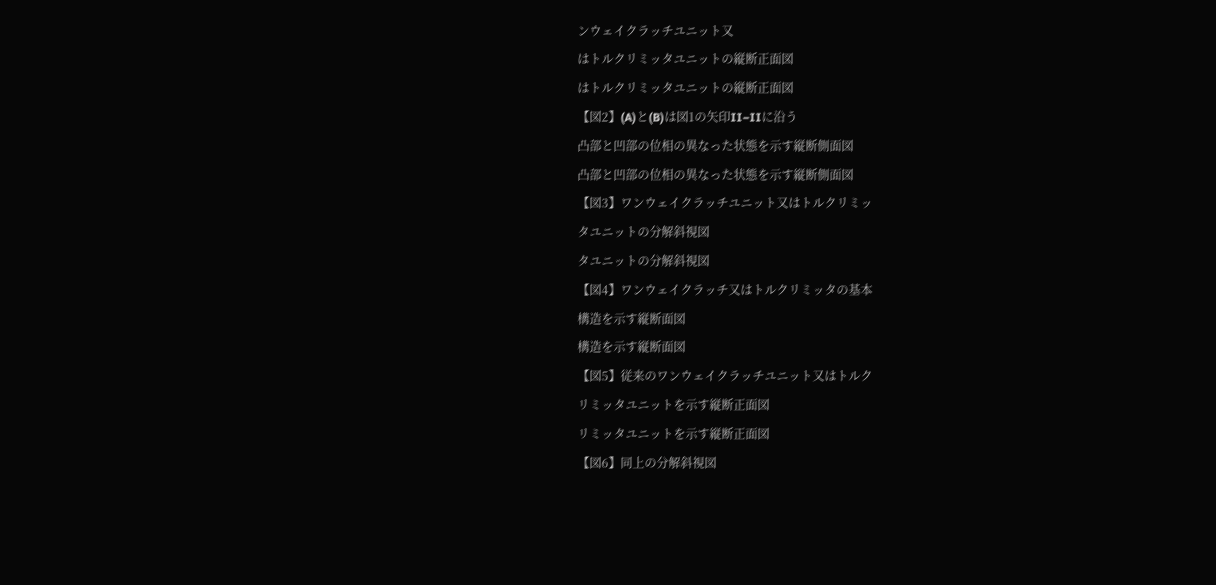ンウェイクラッチユニット又
はトルクリミッタユニットの縦断正面図
はトルクリミッタユニットの縦断正面図
【図2】(A)と(B)は図1の矢印II−IIに沿う
凸部と凹部の位相の異なった状態を示す縦断側面図
凸部と凹部の位相の異なった状態を示す縦断側面図
【図3】ワンウェイクラッチユニット又はトルクリミッ
タユニットの分解斜視図
タユニットの分解斜視図
【図4】ワンウェイクラッチ又はトルクリミッタの基本
構造を示す縦断面図
構造を示す縦断面図
【図5】従来のワンウェイクラッチユニット又はトルク
リミッタユニットを示す縦断正面図
リミッタユニットを示す縦断正面図
【図6】同上の分解斜視図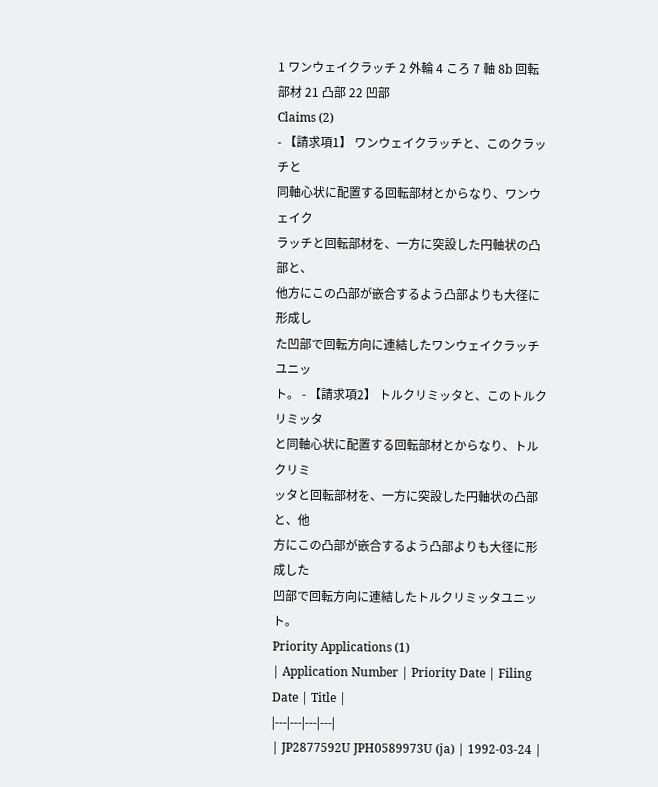1 ワンウェイクラッチ 2 外輪 4 ころ 7 軸 8b 回転部材 21 凸部 22 凹部
Claims (2)
- 【請求項1】 ワンウェイクラッチと、このクラッチと
同軸心状に配置する回転部材とからなり、ワンウェイク
ラッチと回転部材を、一方に突設した円軸状の凸部と、
他方にこの凸部が嵌合するよう凸部よりも大径に形成し
た凹部で回転方向に連結したワンウェイクラッチユニッ
ト。 - 【請求項2】 トルクリミッタと、このトルクリミッタ
と同軸心状に配置する回転部材とからなり、トルクリミ
ッタと回転部材を、一方に突設した円軸状の凸部と、他
方にこの凸部が嵌合するよう凸部よりも大径に形成した
凹部で回転方向に連結したトルクリミッタユニット。
Priority Applications (1)
| Application Number | Priority Date | Filing Date | Title |
|---|---|---|---|
| JP2877592U JPH0589973U (ja) | 1992-03-24 |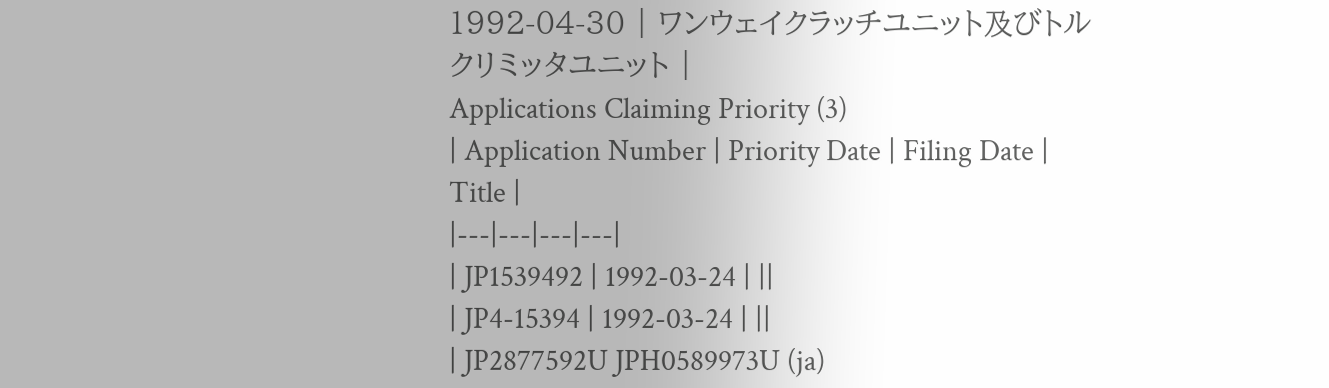1992-04-30 | ワンウェイクラッチユニット及びトルクリミッタユニット |
Applications Claiming Priority (3)
| Application Number | Priority Date | Filing Date | Title |
|---|---|---|---|
| JP1539492 | 1992-03-24 | ||
| JP4-15394 | 1992-03-24 | ||
| JP2877592U JPH0589973U (ja)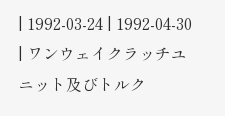| 1992-03-24 | 1992-04-30 | ワンウェイクラッチユニット及びトルク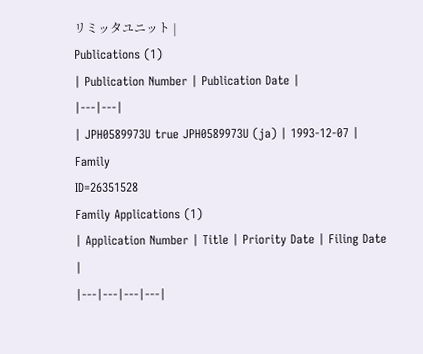リミッタユニット |
Publications (1)
| Publication Number | Publication Date |
|---|---|
| JPH0589973U true JPH0589973U (ja) | 1993-12-07 |
Family
ID=26351528
Family Applications (1)
| Application Number | Title | Priority Date | Filing Date |
|---|---|---|---|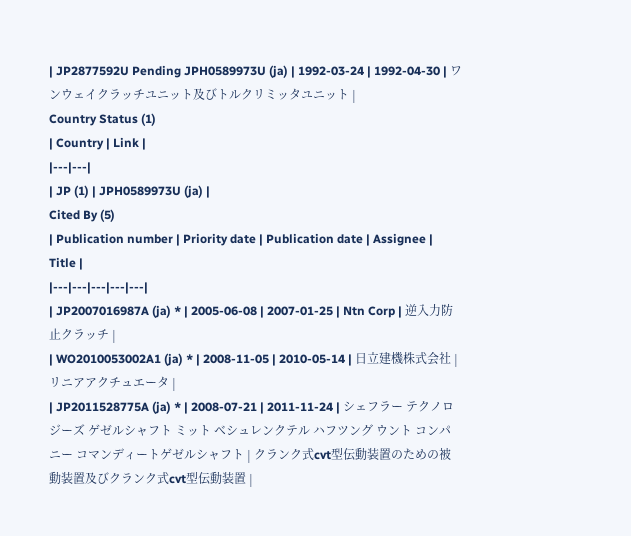| JP2877592U Pending JPH0589973U (ja) | 1992-03-24 | 1992-04-30 | ワンウェイクラッチユニット及びトルクリミッタユニット |
Country Status (1)
| Country | Link |
|---|---|
| JP (1) | JPH0589973U (ja) |
Cited By (5)
| Publication number | Priority date | Publication date | Assignee | Title |
|---|---|---|---|---|
| JP2007016987A (ja) * | 2005-06-08 | 2007-01-25 | Ntn Corp | 逆入力防止クラッチ |
| WO2010053002A1 (ja) * | 2008-11-05 | 2010-05-14 | 日立建機株式会社 | リニアアクチュエータ |
| JP2011528775A (ja) * | 2008-07-21 | 2011-11-24 | シェフラー テクノロジーズ ゲゼルシャフト ミット ベシュレンクテル ハフツング ウント コンパニー コマンディートゲゼルシャフト | クランク式cvt型伝動装置のための被動装置及びクランク式cvt型伝動装置 |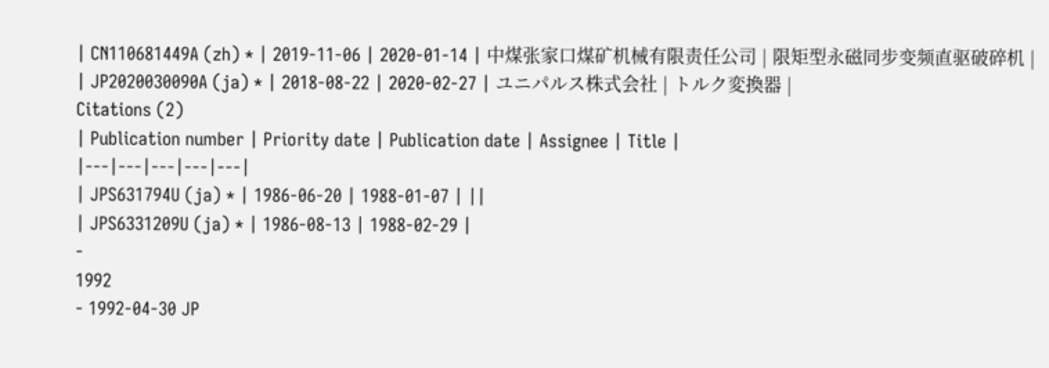| CN110681449A (zh) * | 2019-11-06 | 2020-01-14 | 中煤张家口煤矿机械有限责任公司 | 限矩型永磁同步变频直驱破碎机 |
| JP2020030090A (ja) * | 2018-08-22 | 2020-02-27 | ユニパルス株式会社 | トルク変換器 |
Citations (2)
| Publication number | Priority date | Publication date | Assignee | Title |
|---|---|---|---|---|
| JPS631794U (ja) * | 1986-06-20 | 1988-01-07 | ||
| JPS6331209U (ja) * | 1986-08-13 | 1988-02-29 |
-
1992
- 1992-04-30 JP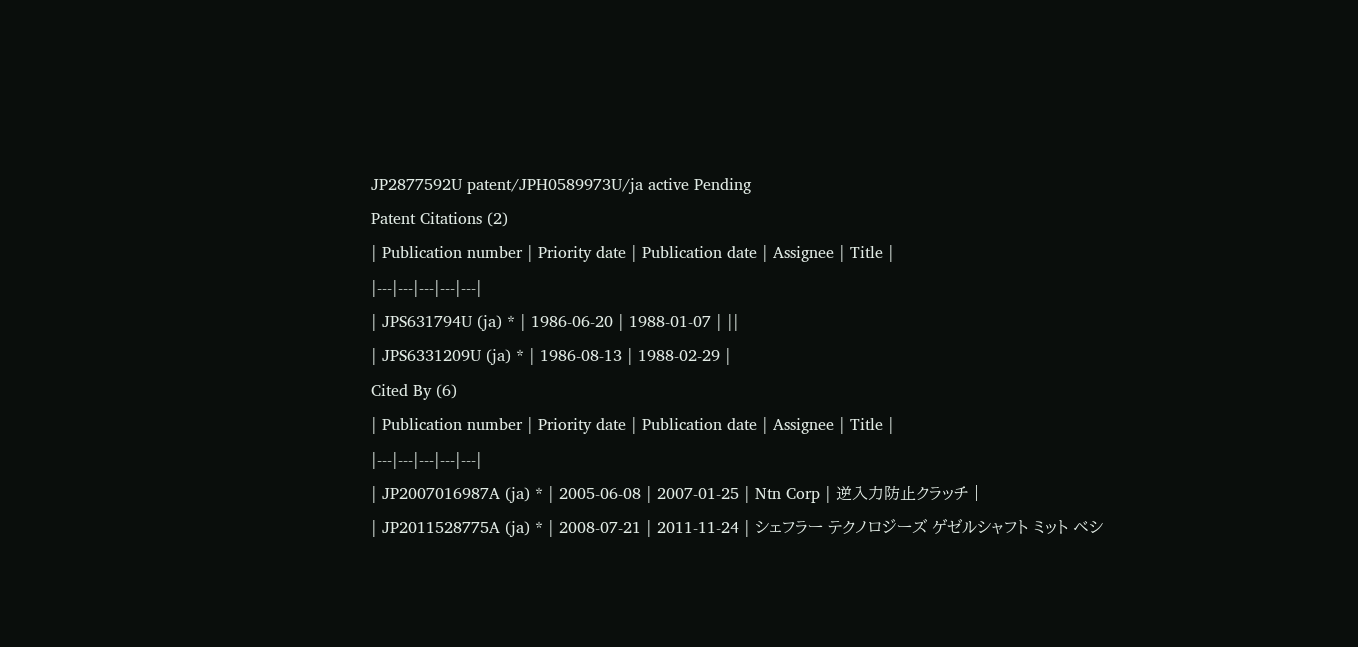JP2877592U patent/JPH0589973U/ja active Pending
Patent Citations (2)
| Publication number | Priority date | Publication date | Assignee | Title |
|---|---|---|---|---|
| JPS631794U (ja) * | 1986-06-20 | 1988-01-07 | ||
| JPS6331209U (ja) * | 1986-08-13 | 1988-02-29 |
Cited By (6)
| Publication number | Priority date | Publication date | Assignee | Title |
|---|---|---|---|---|
| JP2007016987A (ja) * | 2005-06-08 | 2007-01-25 | Ntn Corp | 逆入力防止クラッチ |
| JP2011528775A (ja) * | 2008-07-21 | 2011-11-24 | シェフラー テクノロジーズ ゲゼルシャフト ミット ベシ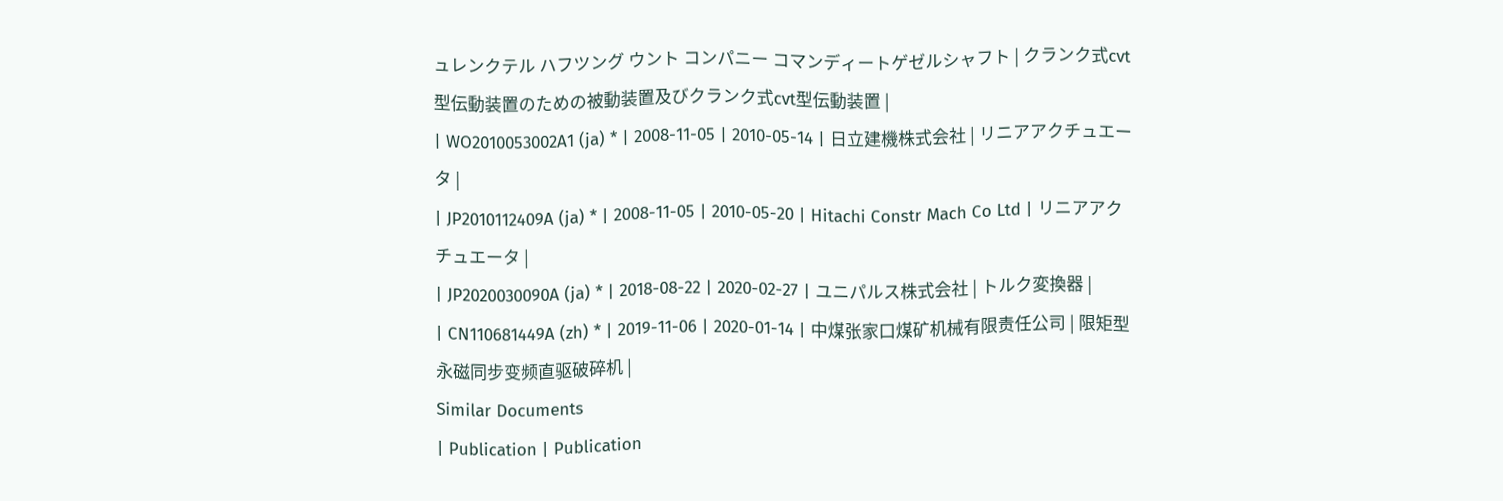ュレンクテル ハフツング ウント コンパニー コマンディートゲゼルシャフト | クランク式cvt型伝動装置のための被動装置及びクランク式cvt型伝動装置 |
| WO2010053002A1 (ja) * | 2008-11-05 | 2010-05-14 | 日立建機株式会社 | リニアアクチュエータ |
| JP2010112409A (ja) * | 2008-11-05 | 2010-05-20 | Hitachi Constr Mach Co Ltd | リニアアクチュエータ |
| JP2020030090A (ja) * | 2018-08-22 | 2020-02-27 | ユニパルス株式会社 | トルク変換器 |
| CN110681449A (zh) * | 2019-11-06 | 2020-01-14 | 中煤张家口煤矿机械有限责任公司 | 限矩型永磁同步变频直驱破碎机 |
Similar Documents
| Publication | Publication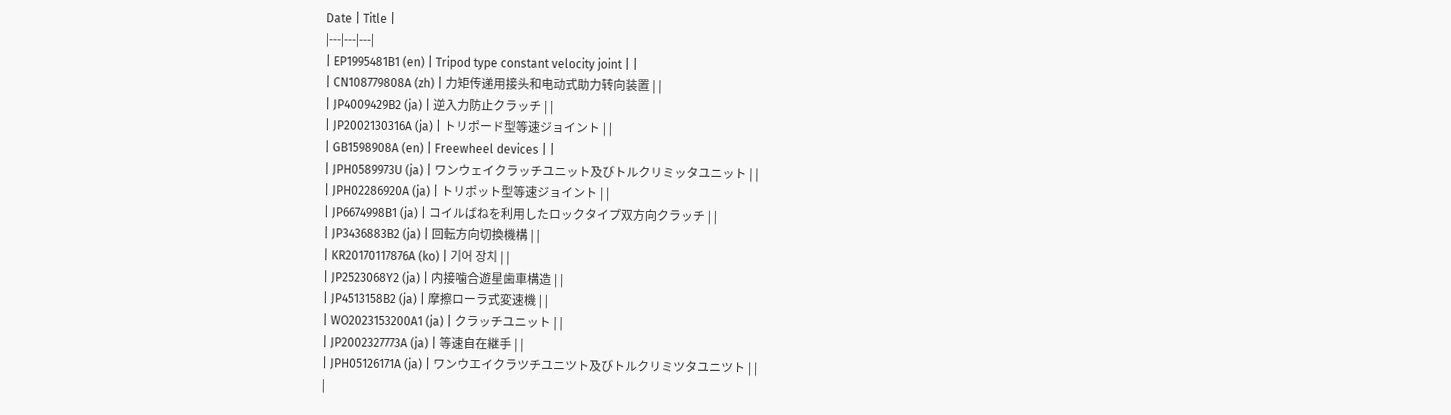Date | Title |
|---|---|---|
| EP1995481B1 (en) | Tripod type constant velocity joint | |
| CN108779808A (zh) | 力矩传递用接头和电动式助力转向装置 | |
| JP4009429B2 (ja) | 逆入力防止クラッチ | |
| JP2002130316A (ja) | トリポード型等速ジョイント | |
| GB1598908A (en) | Freewheel devices | |
| JPH0589973U (ja) | ワンウェイクラッチユニット及びトルクリミッタユニット | |
| JPH02286920A (ja) | トリポット型等速ジョイント | |
| JP6674998B1 (ja) | コイルばねを利用したロックタイプ双方向クラッチ | |
| JP3436883B2 (ja) | 回転方向切換機構 | |
| KR20170117876A (ko) | 기어 장치 | |
| JP2523068Y2 (ja) | 内接噛合遊星歯車構造 | |
| JP4513158B2 (ja) | 摩擦ローラ式変速機 | |
| WO2023153200A1 (ja) | クラッチユニット | |
| JP2002327773A (ja) | 等速自在継手 | |
| JPH05126171A (ja) | ワンウエイクラツチユニツト及びトルクリミツタユニツト | |
|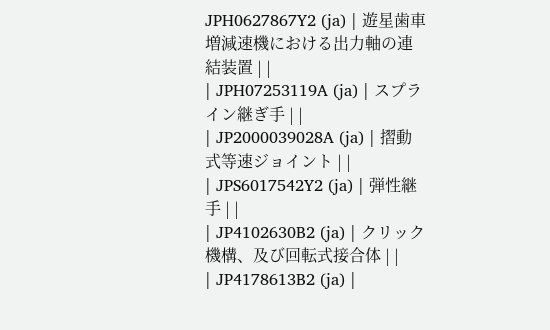JPH0627867Y2 (ja) | 遊星歯車増減速機における出力軸の連結装置 | |
| JPH07253119A (ja) | スプライン継ぎ手 | |
| JP2000039028A (ja) | 摺動式等速ジョイント | |
| JPS6017542Y2 (ja) | 弾性継手 | |
| JP4102630B2 (ja) | クリック機構、及び回転式接合体 | |
| JP4178613B2 (ja) |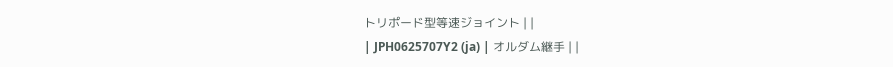トリポード型等速ジョイント | |
| JPH0625707Y2 (ja) | オルダム継手 | |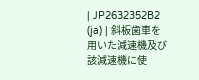| JP2632352B2 (ja) | 斜板歯車を用いた減速機及び該減速機に使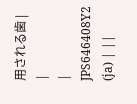用される歯 | |
| JPS646408Y2 (ja) | ||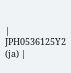| JPH0536125Y2 (ja) |